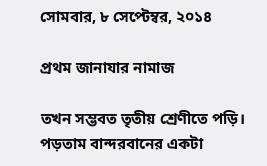সোমবার, ৮ সেপ্টেম্বর, ২০১৪

প্রথম জানাযার নামাজ

তখন সম্ভবত তৃতীয় শ্রেণীতে পড়ি। পড়তাম বান্দরবানের একটা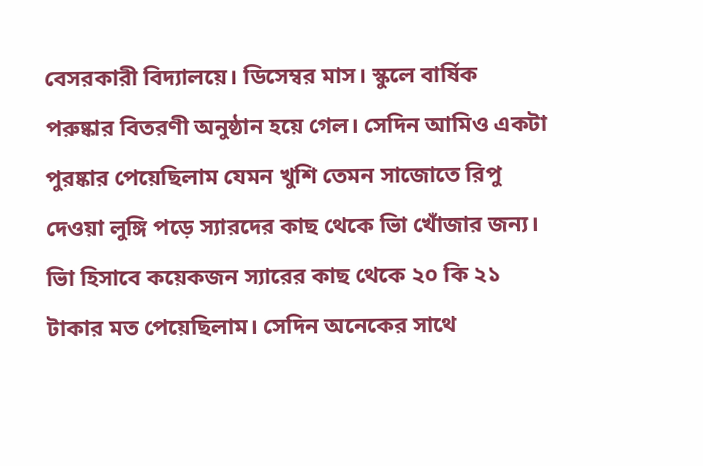বেসরকারী বিদ্যালয়ে। ডিসেম্বর মাস। স্কুলে বার্ষিক পরুষ্কার বিতরণী অনুষ্ঠান হয়ে গেল। সেদিন আমিও একটা পুরষ্কার পেয়েছিলাম যেমন খুশি তেমন সাজোতে রিপু দেওয়া লুঙ্গি পড়ে স্যারদের কাছ থেকে ভিা খোঁজার জন্য। ভিা হিসাবে কয়েকজন স্যারের কাছ থেকে ২০ কি ২১ টাকার মত পেয়েছিলাম। সেদিন অনেকের সাথে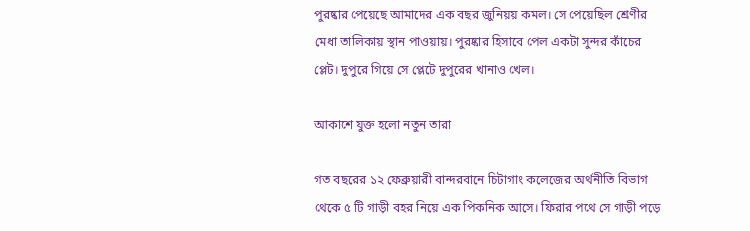পুরষ্কার পেয়েছে আমাদের এক বছর জুনিয়য় কমল। সে পেয়েছিল শ্রেণীর মেধা তালিকায় স্থান পাওয়ায়। পুরষ্কার হিসাবে পেল একটা সুন্দর কাঁচের প্লেট। দুপুরে গিয়ে সে প্লেটে দুপুরের খানাও খেল।

আকাশে যুক্ত হলো নতুন তারা

গত বছরের ১২ ফেব্রুয়ারী বান্দরবানে চিটাগাং কলেজের অর্থনীতি বিভাগ থেকে ৫ টি গাড়ী বহর নিয়ে এক পিকনিক আসে। ফিরার পথে সে গাড়ী পড়ে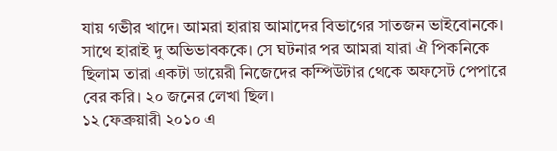যায় গভীর খাদে। আমরা হারায় আমাদের বিভাগের সাতজন ভাইবোনকে। সাথে হারাই দু অভিভাবককে। সে ঘটনার পর আমরা যারা ঐ পিকনিকে ছিলাম তারা একটা ডায়েরী নিজেদের কম্পিউটার থেকে অফসেট পেপারে বের করি। ২০ জনের লেখা ছিল।
১২ ফেব্রুয়ারী ২০১০ এ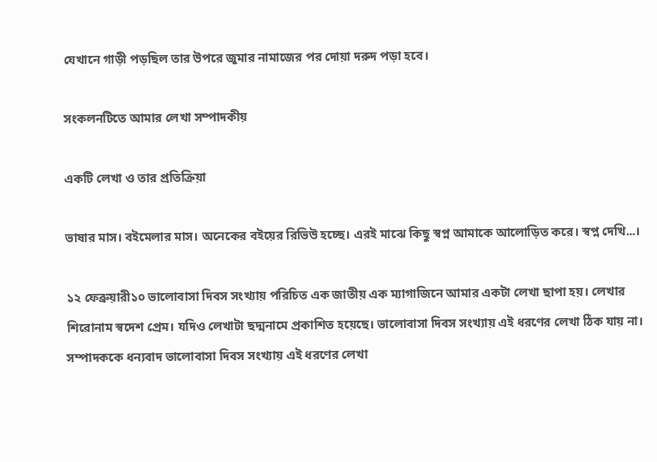যেখানে গাড়ী পড়ছিল তার উপরে জুমার নামাজের পর দোয়া দরুদ পড়া হবে।

সংকলনটিতে আমার লেখা সম্পাদকীয়

একটি লেখা ও তার প্রতিক্রিয়া

ভাষার মাস। বইমেলার মাস। অনেকের বইয়ের রিভিউ হচ্ছে। এরই মাঝে কিছু স্বপ্ন আমাকে আলোড়িত করে। স্বপ্ন দেখি...।

১২ ফেব্রুয়ারী১০ ভালোবাসা দিবস সংখ্যায় পরিচিত এক জাতীয় এক ম্যাগাজিনে আমার একটা লেখা ছাপা হয়। লেখার শিরোনাম স্বদেশ প্রেম। যদিও লেখাটা ছদ্মনামে প্রকাশিত হয়েছে। ভালোবাসা দিবস সংখ্যায় এই ধরণের লেখা ঠিক যায় না। সম্পাদককে ধন্যবাদ ভালোবাসা দিবস সংখ্যায় এই ধরণের লেখা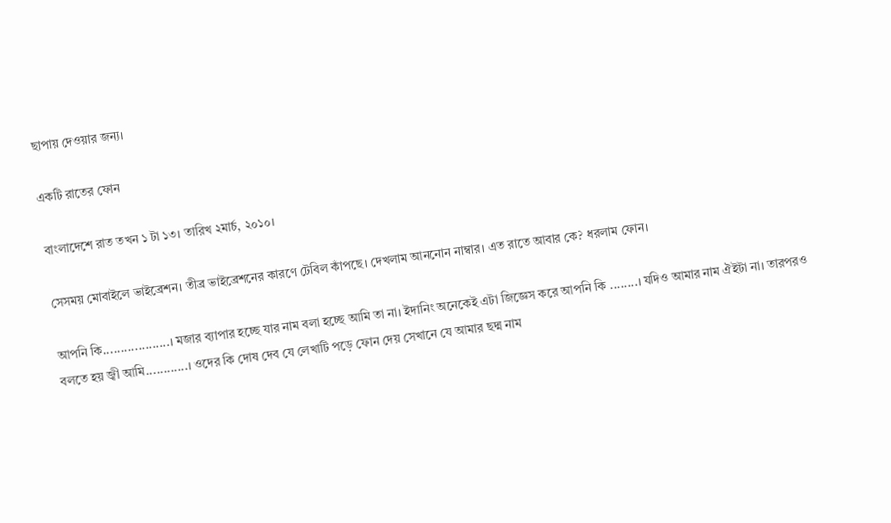ছাপায় দেওয়ার জন্য।

একটি রাতের ফোন

বাংলাদেশে রাত তখন ১ টা ১৩। তারিখ ২মার্চ, ২০১০।

সেসময় মোবাইলে ভাইব্রেশন। তীব্র ভাইব্রেশনের কারণে টেবিল কাঁপছে। দেখলাম আননোন নাম্বার। এত রাতে আবার কে? ধরলাম ফোন।

আপনি কি...................। মজার ব্যাপার হচ্ছে যার নাম বলা হচ্ছে আমি তা না। ইদানিং অনেকেই এটা জিজ্ঞেস করে আপনি কি ........। যদিও আমার নাম ঐইটা না। তারপরও বলতে হয় জ্বী আমি............। ওদের কি দোষ দেব যে লেখাটি পড়ে ফোন দেয় সেখানে যে আমার ছদ্ম নাম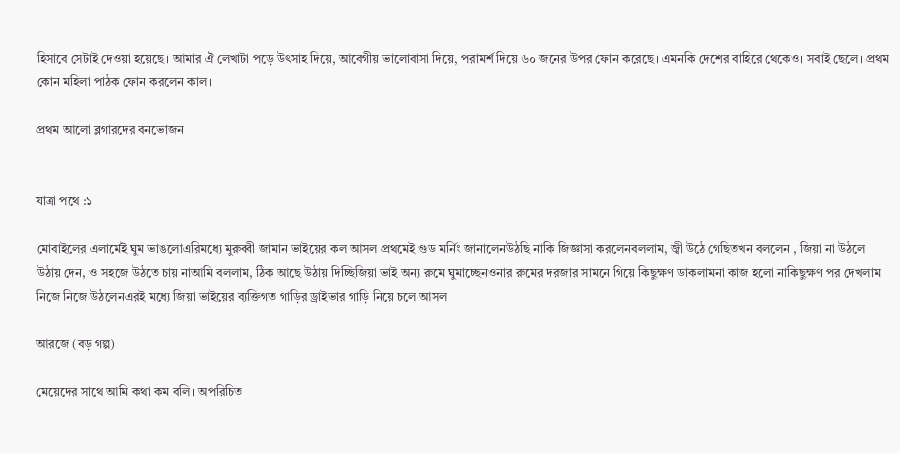হিসাবে সেটাই দেওয়া হয়েছে। আমার ঐ লেখাটা পড়ে উৎসাহ দিয়ে, আবেগীয় ভালোবাসা দিয়ে, পরামর্শ দিয়ে ৬০ জনের উপর ফোন করেছে। এমনকি দেশের বাহিরে থেকেও। সবাই ছেলে। প্রথম কোন মহিলা পাঠক ফোন করলেন কাল।

প্রথম আলো ব্লগারদের বনভোজন


যাত্রা পথে :১

মোবাইলের এলার্মেই ঘুম ভাঙলোএরিমধ্যে মুরুব্বী জামান ভাইয়ের কল আসল প্রথমেই গুড মর্নিং জানালেনউঠছি নাকি জিজ্ঞাসা করলেনবললাম, জ্বী উঠে গেছিতখন বললেন , জিয়া না উঠলে উঠায় দেন, ও সহজে উঠতে চায় নাআমি বললাম, ঠিক আছে উঠায় দিচ্ছিজিয়া ভাই অন্য রুমে ঘুমাচ্ছেনওনার রুমের দরজার সামনে গিয়ে কিছুক্ষণ ডাকলামনা কাজ হলো নাকিছুক্ষণ পর দেখলাম নিজে নিজে উঠলেনএরই মধ্যে জিয়া ভাইয়ের ব্যক্তিগত গাড়ির ড্রাইভার গাড়ি নিয়ে চলে আসল

আরজে (বড় গল্প)

মেয়েদের সাথে আমি কথা কম বলি। অপরিচিত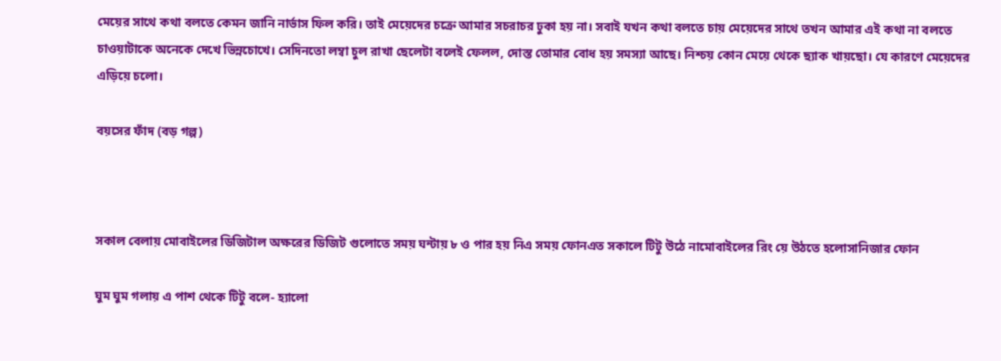মেয়ের সাথে কথা বলতে কেমন জানি নার্ভাস ফিল করি। তাই মেয়েদের চক্রে আমার সচরাচর ঢুকা হয় না। সবাই যখন কথা বলতে চায় মেয়েদের সাথে তখন আমার এই কথা না বলতে চাওয়াটাকে অনেকে দেখে ভিন্নচোখে। সেদিনতো লম্বা চুল রাখা ছেলেটা বলেই ফেলল, দোস্ত তোমার বোধ হয় সমস্যা আছে। নিশ্চয় কোন মেয়ে থেকে ছ্যাক খায়ছো। যে কারণে মেয়েদের এড়িয়ে চলো।

বয়সের ফাঁদ (বড় গল্প)



সকাল বেলায় মোবাইলের ডিজিটাল অক্ষরের ডিজিট গুলোতে সময় ঘন্টায় ৮ ও পার হয় নিএ সময় ফোনএত সকালে টিটু উঠে নামোবাইলের রিং য়ে উঠতে হলোসানিজার ফোন

ঘুম ঘুম গলায় এ পাশ থেকে টিটু বলে- হ্যালো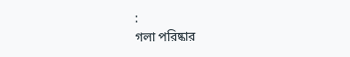:
গলা পরিষ্কার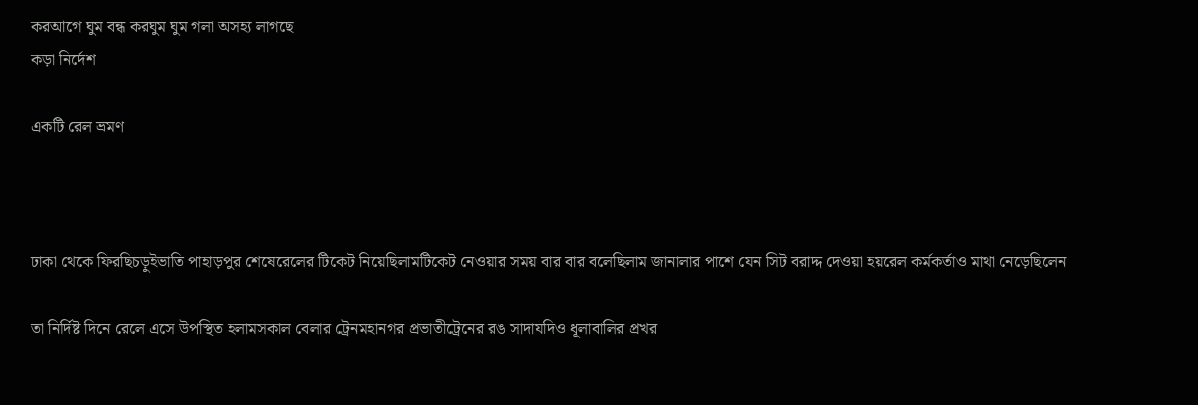করআগে ঘুম বন্ধ করঘুম ঘুম গলা অসহ্য লাগছে
কড়া নির্দেশ

একটি রেল ভ্রমণ



ঢাকা থেকে ফিরছিচড়ুইভাতি পাহাড়পুর শেষেরেলের টিকেট নিয়েছিলামটিকেট নেওয়ার সময় বার বার বলেছিলাম জানালার পাশে যেন সিট বরাদ্দ দেওয়া হয়রেল কর্মকর্তাও মাথা নেড়েছিলেন

তা নির্দিষ্ট দিনে রেলে এসে উপস্থিত হলামসকাল বেলার ট্রেনমহানগর প্রভাতীট্রেনের রঙ সাদাযদিও ধূলাবালির প্রখর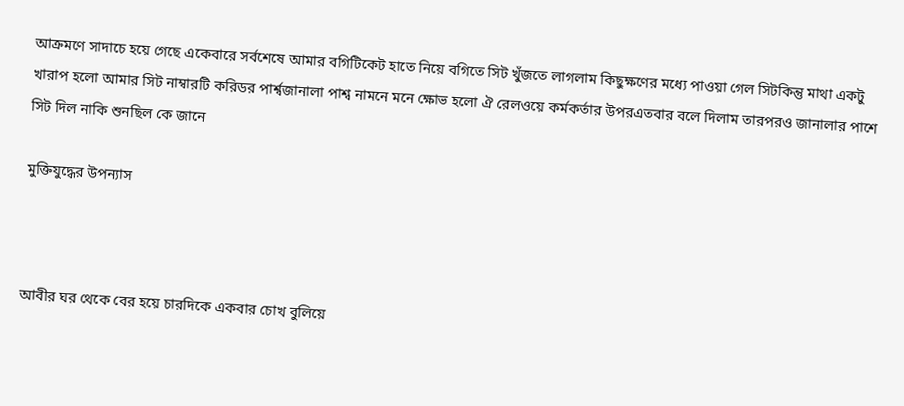আক্রমণে সাদাচে হয়ে গেছে একেবারে সর্বশেষে আমার বগিটিকেট হাতে নিয়ে বগিতে সিট খুঁজতে লাগলাম কিছুক্ষণের মধ্যে পাওয়া গেল সিটকিন্তু মাথা একটু খারাপ হলো আমার সিট নাম্বারটি করিডর পার্শ্বজানালা পাশ্ব নামনে মনে ক্ষোভ হলো ঐ রেলওয়ে কর্মকর্তার উপরএতবার বলে দিলাম তারপরও জানালার পাশে সিট দিল নাকি শুনছিল কে জানে

মুক্তিযুদ্ধের উপন্যাস



আবীর ঘর থেকে বের হয়ে চারদিকে একবার চোখ বুলিয়ে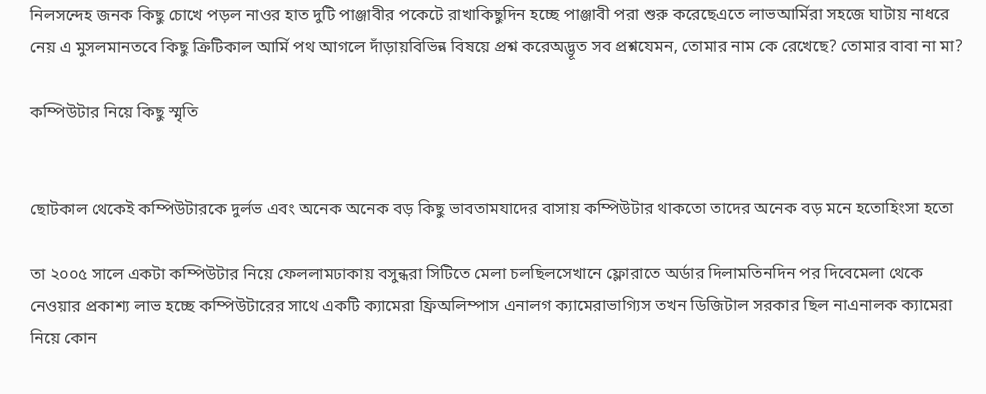নিলসন্দেহ জনক কিছু চোখে পড়ল নাওর হাত দুটি পাঞ্জাবীর পকেটে রাখাকিছুদিন হচ্ছে পাঞ্জাবী পরা শুরু করেছেএতে লাভআর্মিরা সহজে ঘাটায় নাধরে নেয় এ মুসলমানতবে কিছু ক্রিটিকাল আর্মি পথ আগলে দাঁড়ায়বিভিন্ন বিষয়ে প্রশ্ন করেঅদ্ভূত সব প্রশ্নযেমন, তোমার নাম কে রেখেছে? তোমার বাবা না মা?

কম্পিউটার নিয়ে কিছু স্মৃতি


ছোটকাল থেকেই কম্পিউটারকে দুর্লভ এবং অনেক অনেক বড় কিছু ভাবতামযাদের বাসায় কম্পিউটার থাকতো তাদের অনেক বড় মনে হতোহিংসা হতো

তা ২০০৫ সালে একটা কম্পিউটার নিয়ে ফেললামঢাকায় বসুন্ধরা সিটিতে মেলা চলছিলসেখানে ফ্লোরাতে অর্ডার দিলামতিনদিন পর দিবেমেলা থেকে নেওয়ার প্রকাশ্য লাভ হচ্ছে কম্পিউটারের সাথে একটি ক্যামেরা ফ্রিঅলিম্পাস এনালগ ক্যামেরাভাগ্যিস তখন ডিজিটাল সরকার ছিল নাএনালক ক্যামেরা নিয়ে কোন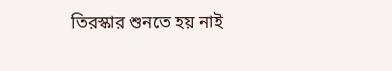তিরস্কার শুনতে হয় নাই